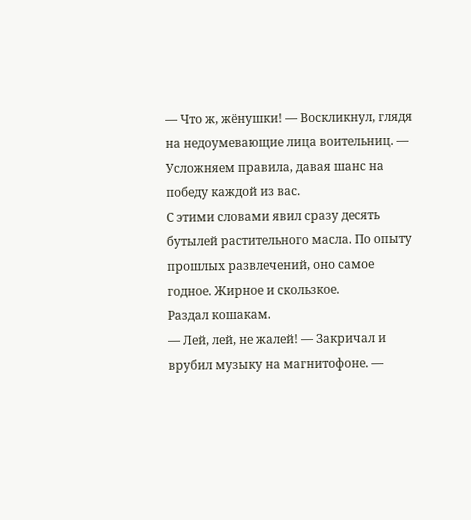— Что ж, жёнушки! — Воскликнул, глядя на недоумевающие лица воительниц. — Усложняем правила, давая шанс на победу каждой из вас.
С этими словами явил сразу десять бутылей растительного масла. По опыту прошлых развлечений, оно самое годное. Жирное и скользкое.
Раздал кошакам.
— Лей, лей, не жалей! — Закричал и врубил музыку на магнитофоне. —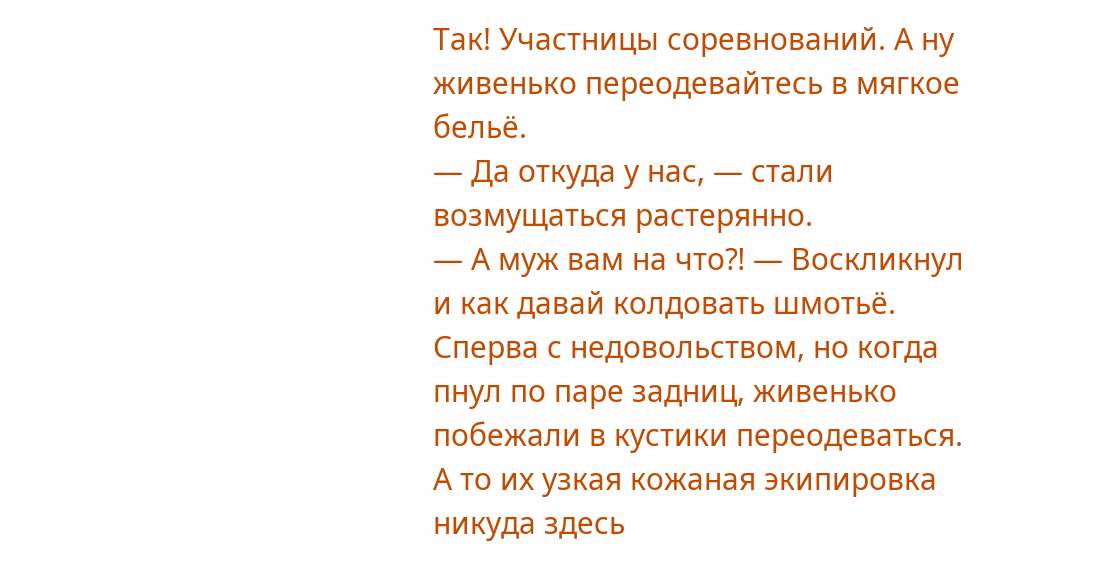Так! Участницы соревнований. А ну живенько переодевайтесь в мягкое бельё.
— Да откуда у нас, — стали возмущаться растерянно.
— А муж вам на что⁈ — Воскликнул и как давай колдовать шмотьё.
Сперва с недовольством, но когда пнул по паре задниц, живенько побежали в кустики переодеваться. А то их узкая кожаная экипировка никуда здесь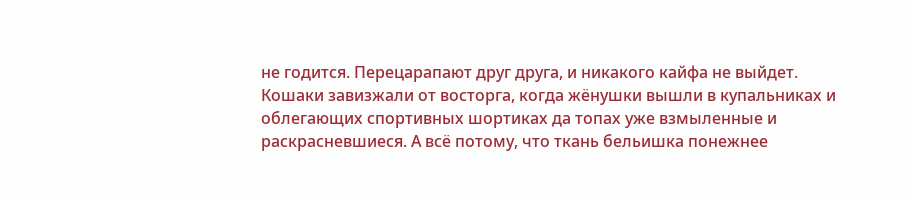не годится. Перецарапают друг друга, и никакого кайфа не выйдет.
Кошаки завизжали от восторга, когда жёнушки вышли в купальниках и облегающих спортивных шортиках да топах уже взмыленные и раскрасневшиеся. А всё потому, что ткань бельишка понежнее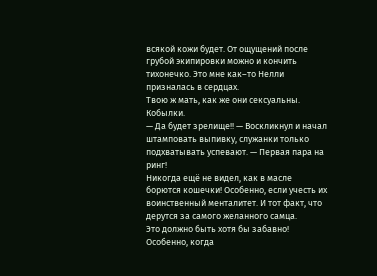всякой кожи будет. От ощущений после грубой экипировки можно и кончить тихонечко. Это мне как–то Нелли призналась в сердцах.
Твою ж мать, как же они сексуальны. Кобылки.
— Да будет зрелище!! — Воскликнул и начал штамповать выпивку, служанки только подхватывать успевают. — Первая пара на ринг!
Никогда ещё не видел, как в масле борются кошечки! Особенно, если учесть их воинственный менталитет. И тот факт, что дерутся за самого желанного самца.
Это должно быть хотя бы забавно! Особенно, когда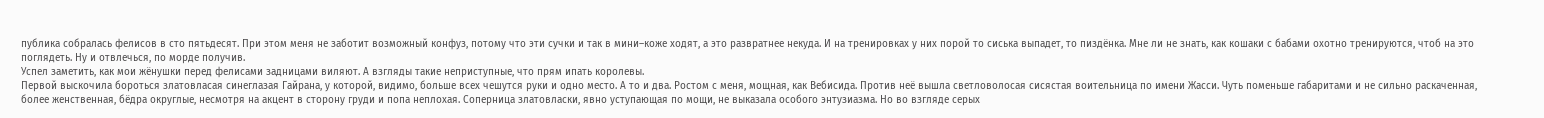публика собралась фелисов в сто пятьдесят. При этом меня не заботит возможный конфуз, потому что эти сучки и так в мини–коже ходят, а это развратнее некуда. И на тренировках у них порой то сиська выпадет, то пиздёнка. Мне ли не знать, как кошаки с бабами охотно тренируются, чтоб на это поглядеть. Ну и отвлечься, по морде получив.
Успел заметить, как мои жёнушки перед фелисами задницами виляют. А взгляды такие неприступные, что прям ипать королевы.
Первой выскочила бороться златовласая синеглазая Гайрана, у которой, видимо, больше всех чешутся руки и одно место. А то и два. Ростом с меня, мощная, как Вебисида. Против неё вышла светловолосая сисястая воительница по имени Жасси. Чуть поменьше габаритами и не сильно раскаченная, более женственная, бёдра округлые, несмотря на акцент в сторону груди и попа неплохая. Соперница златовласки, явно уступающая по мощи, не выказала особого энтузиазма. Но во взгляде серых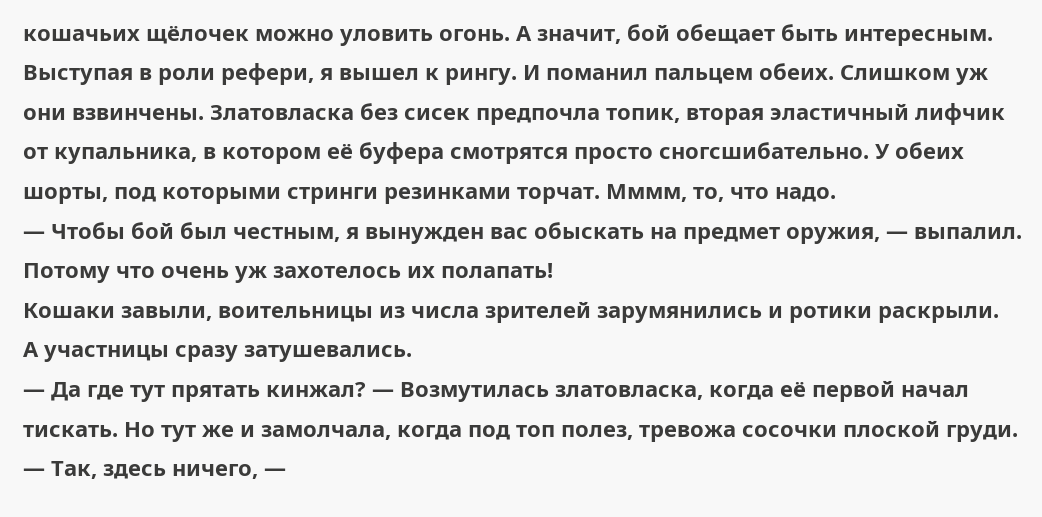кошачьих щёлочек можно уловить огонь. А значит, бой обещает быть интересным.
Выступая в роли рефери, я вышел к рингу. И поманил пальцем обеих. Слишком уж они взвинчены. Златовласка без сисек предпочла топик, вторая эластичный лифчик от купальника, в котором её буфера смотрятся просто сногсшибательно. У обеих шорты, под которыми стринги резинками торчат. Мммм, то, что надо.
— Чтобы бой был честным, я вынужден вас обыскать на предмет оружия, — выпалил. Потому что очень уж захотелось их полапать!
Кошаки завыли, воительницы из числа зрителей зарумянились и ротики раскрыли.
А участницы сразу затушевались.
— Да где тут прятать кинжал? — Возмутилась златовласка, когда её первой начал тискать. Но тут же и замолчала, когда под топ полез, тревожа сосочки плоской груди.
— Так, здесь ничего, —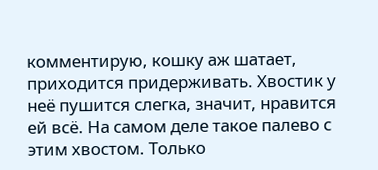комментирую, кошку аж шатает, приходится придерживать. Хвостик у неё пушится слегка, значит, нравится ей всё. На самом деле такое палево с этим хвостом. Только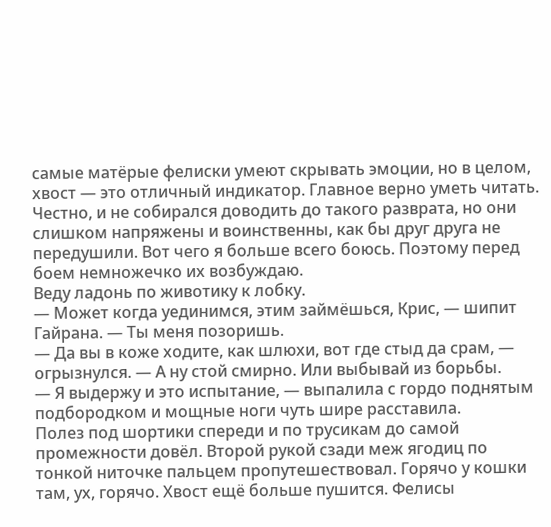самые матёрые фелиски умеют скрывать эмоции, но в целом, хвост — это отличный индикатор. Главное верно уметь читать.
Честно, и не собирался доводить до такого разврата, но они слишком напряжены и воинственны, как бы друг друга не передушили. Вот чего я больше всего боюсь. Поэтому перед боем немножечко их возбуждаю.
Веду ладонь по животику к лобку.
— Может когда уединимся, этим займёшься, Крис, — шипит Гайрана. — Ты меня позоришь.
— Да вы в коже ходите, как шлюхи, вот где стыд да срам, — огрызнулся. — А ну стой смирно. Или выбывай из борьбы.
— Я выдержу и это испытание, — выпалила с гордо поднятым подбородком и мощные ноги чуть шире расставила.
Полез под шортики спереди и по трусикам до самой промежности довёл. Второй рукой сзади меж ягодиц по тонкой ниточке пальцем пропутешествовал. Горячо у кошки там, ух, горячо. Хвост ещё больше пушится. Фелисы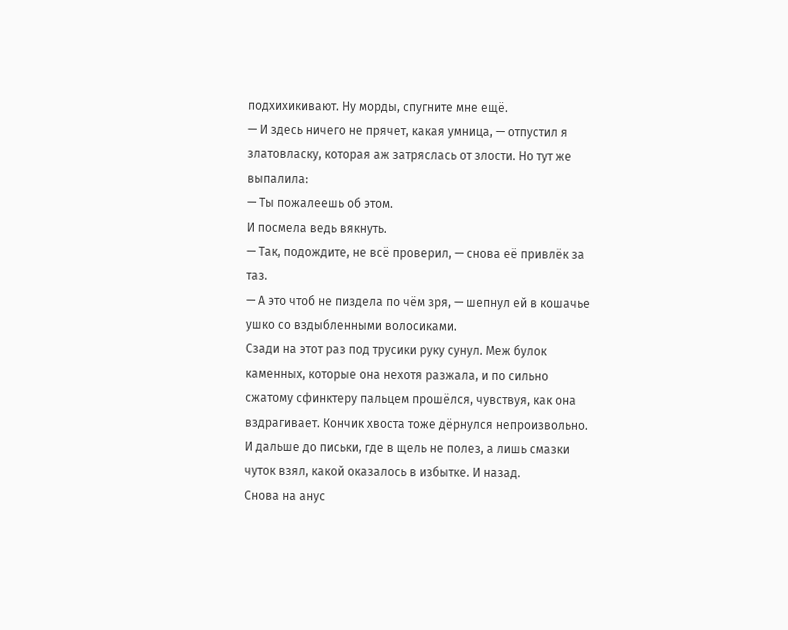подхихикивают. Ну морды, спугните мне ещё.
— И здесь ничего не прячет, какая умница, — отпустил я златовласку, которая аж затряслась от злости. Но тут же выпалила:
— Ты пожалеешь об этом.
И посмела ведь вякнуть.
— Так, подождите, не всё проверил, — снова её привлёк за таз.
— А это чтоб не пиздела по чём зря, — шепнул ей в кошачье ушко со вздыбленными волосиками.
Сзади на этот раз под трусики руку сунул. Меж булок каменных, которые она нехотя разжала, и по сильно сжатому сфинктеру пальцем прошёлся, чувствуя, как она вздрагивает. Кончик хвоста тоже дёрнулся непроизвольно. И дальше до письки, где в щель не полез, а лишь смазки чуток взял, какой оказалось в избытке. И назад.
Снова на анус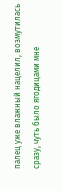палец уже влажный нацелил, возмутилась сразу, чуть было ягодицами мне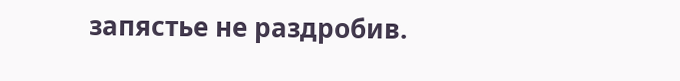запястье не раздробив.